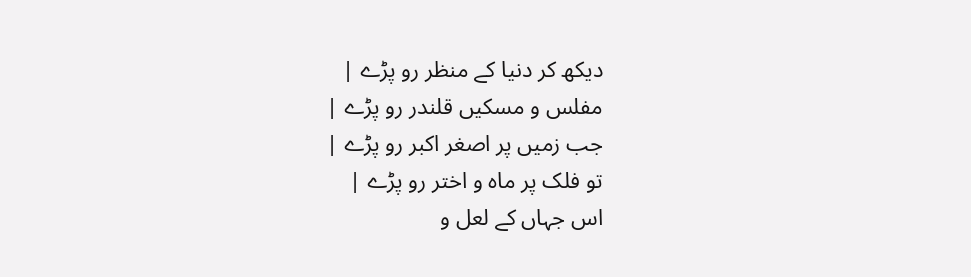دیکھ کر دنیا کے منظر رو پڑے |
مفلس و مسکیں قلندر رو پڑے |
جب زمیں پر اصغر اکبر رو پڑے |
تو فلک پر ماہ و اختر رو پڑے |
اس جہاں کے لعل و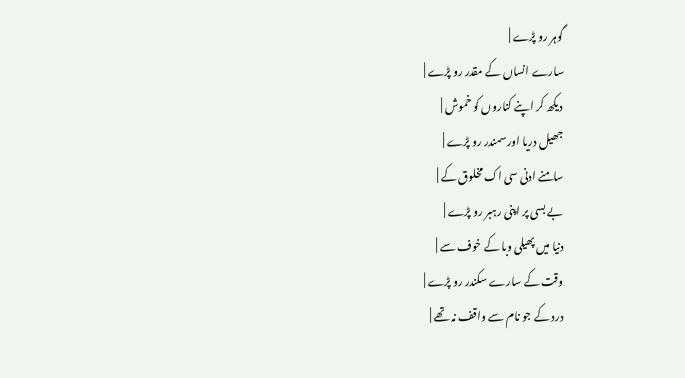گوہر رو پڑے |
سارے انساں کے مقدر رو پڑے |
دیکھ کر اپنے کناروں کو خموش |
جھیل دریا اور سمندر رو پڑے |
سامنے ادنی سی اک مخلوق کے |
بے بسی پر اپنی رہبر رو پڑے |
دنیا میں پھیلی وبا کے خوف سے |
وقت کے سارے سکندر رو پڑے |
درد کے جو نام سے واقف نہ تھے |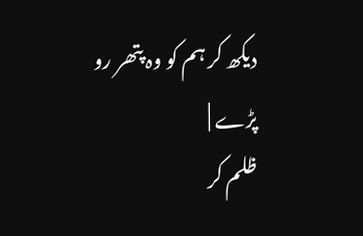دیکھ کر ہم کو وہ پتھر رو پڑے |
ظلم کر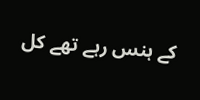کے ہنس رہے تھے کل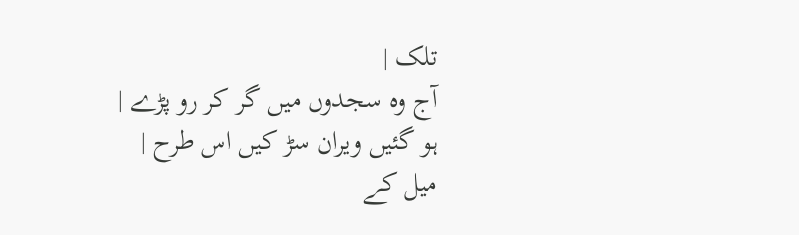تلک |
آج وہ سجدوں میں گر کر رو پڑے |
ہو گئیں ویران سڑ کیں اس طرح |
میل کے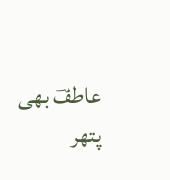عاطفؔ بھی پتھر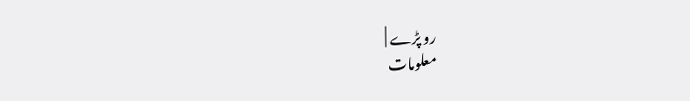رو پڑے |
معلومات